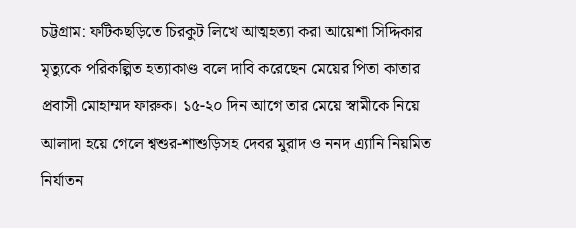চট্টগ্রাম: ফটিকছড়িতে চিরকুট লিখে আত্মহত্যা করা আয়েশা সিদ্দিকার মৃত্যুকে পরিকল্পিত হত্যাকাণ্ড বলে দাবি করেছেন মেয়ের পিতা কাতার প্রবাসী মোহাম্মদ ফারুক। ১৫-২০ দিন আগে তার মেয়ে স্বামীকে নিয়ে আলাদা হয়ে গেলে শ্বশুর-শাশুড়িসহ দেবর মুরাদ ও ননদ এ্যানি নিয়মিত নির্যাতন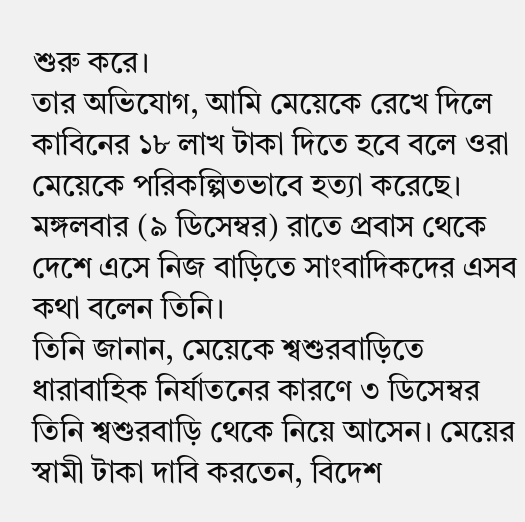শুরু করে।
তার অভিযোগ, আমি মেয়েকে রেখে দিলে কাবিনের ১৮ লাখ টাকা দিতে হবে বলে ওরা মেয়েকে পরিকল্পিতভাবে হত্যা করেছে।
মঙ্গলবার (৯ ডিসেম্বর) রাতে প্রবাস থেকে দেশে এসে নিজ বাড়িতে সাংবাদিকদের এসব কথা বলেন তিনি।
তিনি জানান, মেয়েকে শ্বশুরবাড়িতে ধারাবাহিক নির্যাতনের কারণে ৩ ডিসেম্বর তিনি শ্বশুরবাড়ি থেকে নিয়ে আসেন। মেয়ের স্বামী টাকা দাবি করতেন, বিদেশ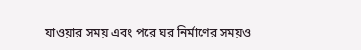যাওয়ার সময় এবং পরে ঘর নির্মাণের সময়ও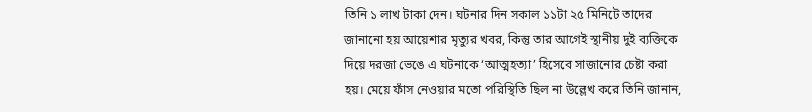তিনি ১ লাখ টাকা দেন। ঘটনার দিন সকাল ১১টা ২৫ মিনিটে তাদের জানানো হয় আয়েশার মৃত্যুর খবর, কিন্তু তার আগেই স্থানীয় দুই ব্যক্তিকে দিয়ে দরজা ভেঙে এ ঘটনাকে ‘আত্মহত্যা’ হিসেবে সাজানোর চেষ্টা করা হয়। মেয়ে ফাঁস নেওয়ার মতো পরিস্থিতি ছিল না উল্লেখ করে তিনি জানান,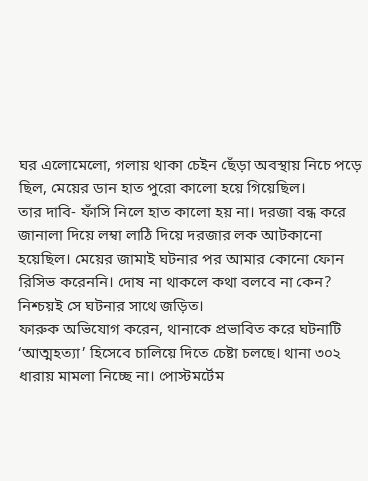ঘর এলোমেলো, গলায় থাকা চেইন ছেঁড়া অবস্থায় নিচে পড়ে ছিল, মেয়ের ডান হাত পুরো কালো হয়ে গিয়েছিল।
তার দাবি- ফাঁসি নিলে হাত কালো হয় না। দরজা বন্ধ করে জানালা দিয়ে লম্বা লাঠি দিয়ে দরজার লক আটকানো হয়েছিল। মেয়ের জামাই ঘটনার পর আমার কোনো ফোন রিসিভ করেননি। দোষ না থাকলে কথা বলবে না কেন? নিশ্চয়ই সে ঘটনার সাথে জড়িত।
ফারুক অভিযোগ করেন, থানাকে প্রভাবিত করে ঘটনাটি ‘আত্মহত্যা’ হিসেবে চালিয়ে দিতে চেষ্টা চলছে। থানা ৩০২ ধারায় মামলা নিচ্ছে না। পোস্টমর্টেম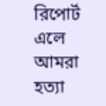রিপোর্ট এলে আমরা হত্যা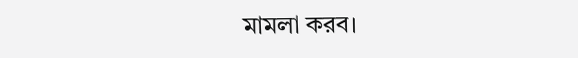মামলা করব।